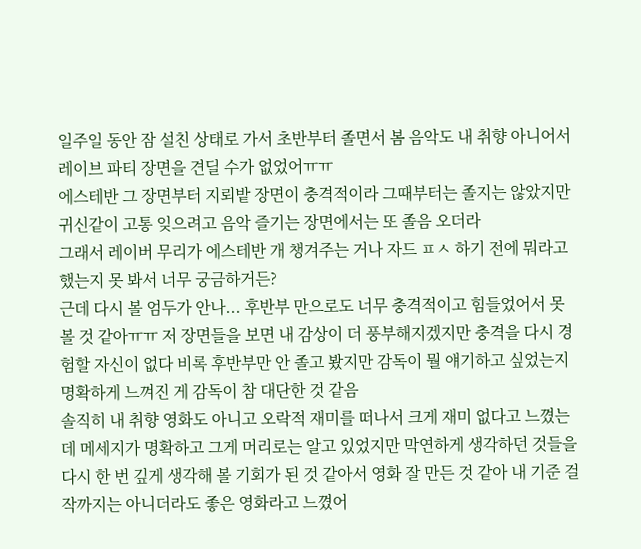일주일 동안 잠 설친 상태로 가서 초반부터 졸면서 봄 음악도 내 취향 아니어서 레이브 파티 장면을 견딜 수가 없었어ㅠㅠ
에스테반 그 장면부터 지뢰밭 장면이 충격적이라 그때부터는 졸지는 않았지만 귀신같이 고통 잊으려고 음악 즐기는 장면에서는 또 졸음 오더라
그래서 레이버 무리가 에스테반 개 챙겨주는 거나 자드 ㅍㅅ 하기 전에 뭐라고 했는지 못 봐서 너무 궁금하거든?
근데 다시 볼 엄두가 안나... 후반부 만으로도 너무 충격적이고 힘들었어서 못 볼 것 같아ㅠㅠ 저 장면들을 보면 내 감상이 더 풍부해지겠지만 충격을 다시 경험할 자신이 없다 비록 후반부만 안 졸고 봤지만 감독이 뭘 얘기하고 싶었는지 명확하게 느껴진 게 감독이 참 대단한 것 같음
솔직히 내 취향 영화도 아니고 오락적 재미를 떠나서 크게 재미 없다고 느꼈는데 메세지가 명확하고 그게 머리로는 알고 있었지만 막연하게 생각하던 것들을 다시 한 번 깊게 생각해 볼 기회가 된 것 같아서 영화 잘 만든 것 같아 내 기준 걸작까지는 아니더라도 좋은 영화라고 느꼈어